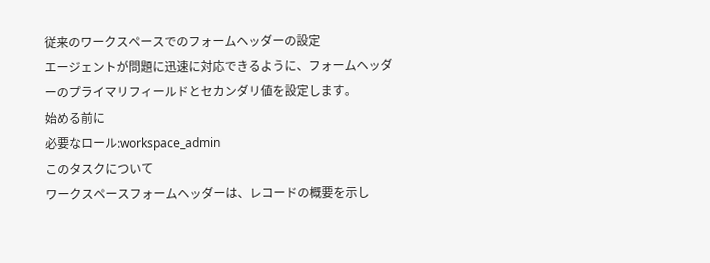従来のワークスペースでのフォームヘッダーの設定
エージェントが問題に迅速に対応できるように、フォームヘッダーのプライマリフィールドとセカンダリ値を設定します。
始める前に
必要なロール:workspace_admin
このタスクについて
ワークスペースフォームヘッダーは、レコードの概要を示し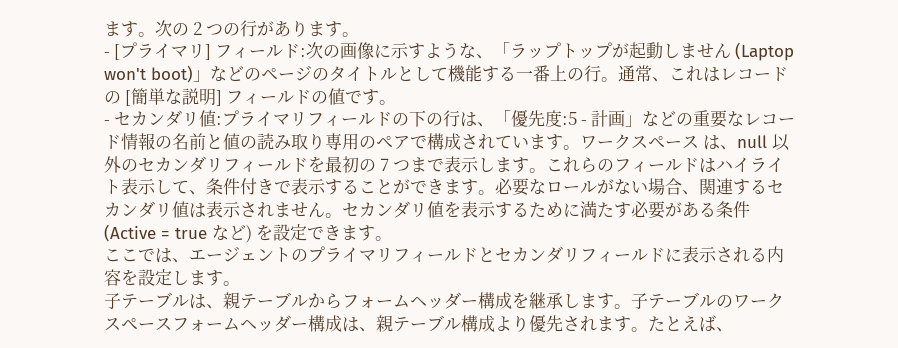ます。次の 2 つの行があります。
- [プライマリ] フィールド:次の画像に示すような、「ラップトップが起動しません (Laptop won't boot)」などのページのタイトルとして機能する一番上の行。通常、これはレコードの [簡単な説明] フィールドの値です。
- セカンダリ値:プライマリフィールドの下の行は、「優先度:5 - 計画」などの重要なレコード情報の名前と値の読み取り専用のペアで構成されています。ワークスペース は、null 以外のセカンダリフィールドを最初の 7 つまで表示します。これらのフィールドはハイライト表示して、条件付きで表示することができます。必要なロールがない場合、関連するセカンダリ値は表示されません。セカンダリ値を表示するために満たす必要がある条件 (Active = true など) を設定できます。
ここでは、エージェントのプライマリフィールドとセカンダリフィールドに表示される内容を設定します。
子テーブルは、親テーブルからフォームヘッダー構成を継承します。子テーブルのワークスペースフォームヘッダー構成は、親テーブル構成より優先されます。たとえば、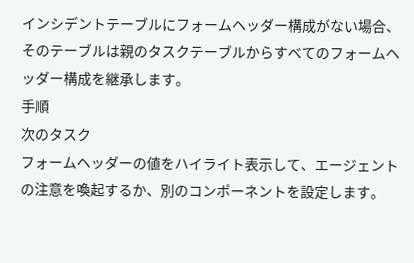インシデントテーブルにフォームヘッダー構成がない場合、そのテーブルは親のタスクテーブルからすべてのフォームヘッダー構成を継承します。
手順
次のタスク
フォームヘッダーの値をハイライト表示して、エージェントの注意を喚起するか、別のコンポーネントを設定します。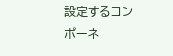設定するコンポーネ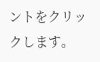ントをクリックします。